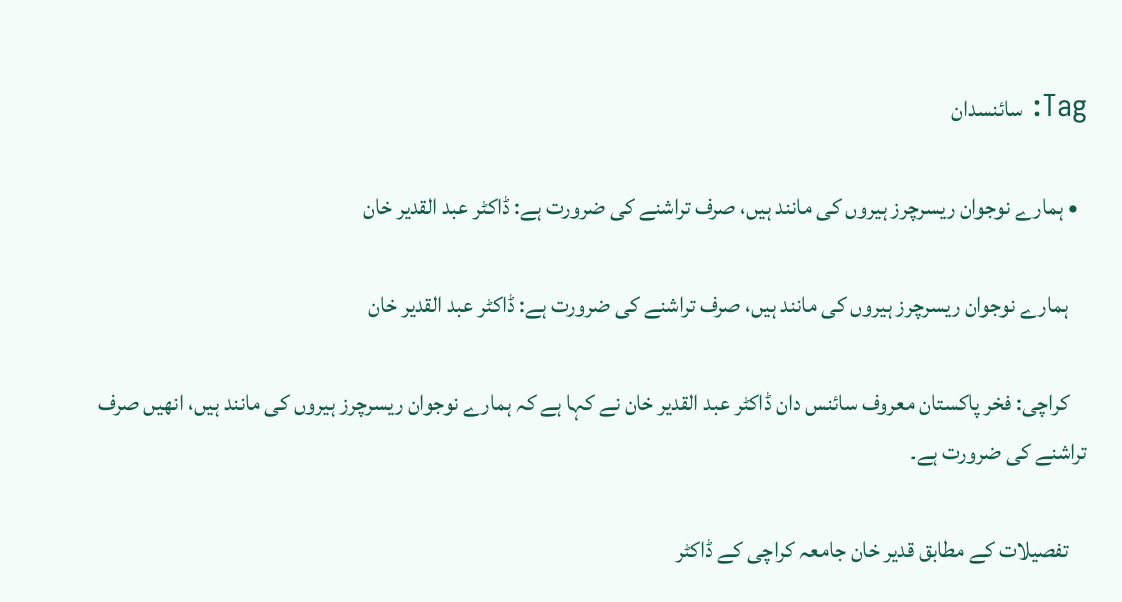Tag: سائنسدان

  • ہمارے نوجوان ریسرچرز ہیروں کی مانند ہیں، صرف تراشنے کی ضرورت ہے: ڈاکٹر عبد القدیر خان

    ہمارے نوجوان ریسرچرز ہیروں کی مانند ہیں، صرف تراشنے کی ضرورت ہے: ڈاکٹر عبد القدیر خان

    کراچی: فخر پاکستان معروف سائنس دان ڈاکٹر عبد القدیر خان نے کہا ہے کہ ہمارے نوجوان ریسرچرز ہیروں کی مانند ہیں، انھیں صرف تراشنے کی ضرورت ہے۔

    تفصیلات کے مطابق قدیر خان جامعہ کراچی کے ڈاکٹر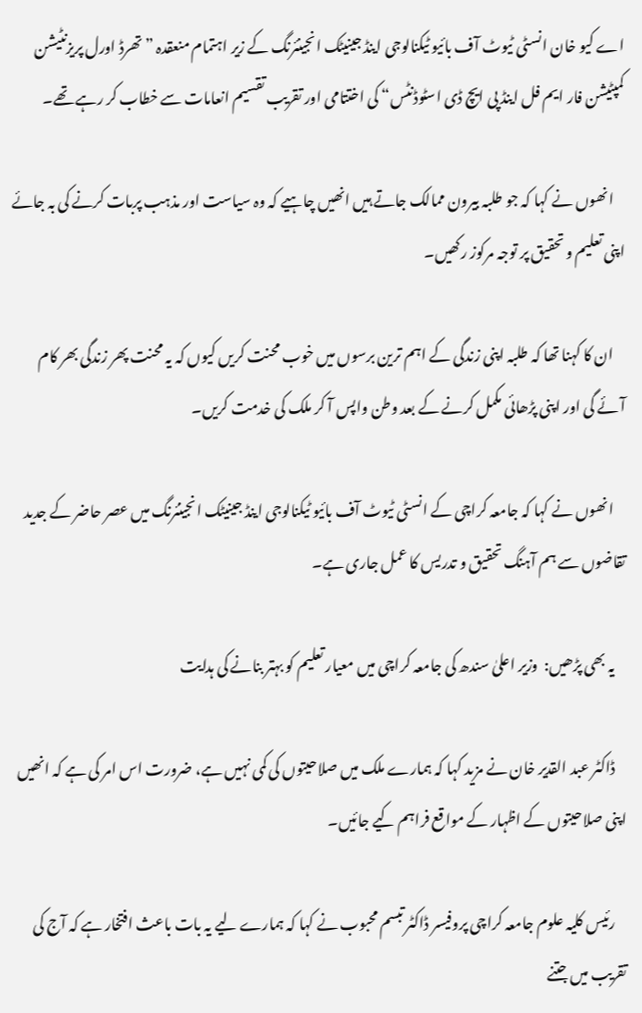اے کیو خان انسٹی ٹیوٹ آف بائیو ٹیکنالوجی اینڈ جینیٹک انجینئرنگ کے زیر اہتمام منعقدہ ”تھرڈ اورل پریزنٹیشن کمپٹیشن فار ایم فل اینڈ پی ایچ ڈی اسٹوڈنٹس“ کی اختتامی اور تقریب تقسیم انعامات سے خطاب کر رہے تھے۔

    انھوں نے کہا کہ جو طلبہ بیرون ممالک جاتے ہیں انھیں چاہیے کہ وہ سیاست اور مذہب پربات کرنے کی بہ جائے اپنی تعلیم و تحقیق پر توجہ مرکوز رکھیں۔

    ان کا کہنا تھا کہ طلبہ اپنی زندگی کے اہم ترین برسوں میں خوب محنت کریں کیوں کہ یہ محنت پھر زندگی بھر کام آئے گی اور اپنی پڑھائی مکمل کرنے کے بعد وطن واپس آ کر ملک کی خدمت کریں۔

    انھوں نے کہا کہ جامعہ کراچی کے انسٹی ٹیوٹ آف بائیو ٹیکنالوجی اینڈ جینیٹک انجینئرنگ میں عصر حاضر کے جدید تقاضوں سے ہم آہنگ تحقیق و تدریس کا عمل جاری ہے۔

    یہ بھی پڑھیں:  وزیر اعلیٰ سندھ کی جامعہ کراچی میں معیار تعلیم کو بہتر بنانے کی ہدایت

    ڈاکٹر عبد القدیر خان نے مزید کہا کہ ہمارے ملک میں صلاحیتوں کی کمی نہیں ہے، ضرورت اس امر کی ہے کہ انھیں اپنی صلاحیتوں کے اظہار کے مواقع فراہم کیے جائیں۔

    رئیس کلیہ علوم جامعہ کراچی پروفیسر ڈاکٹر تبسم محبوب نے کہا کہ ہمارے لیے یہ بات باعث افتخار ہے کہ آج کی تقریب میں جتنے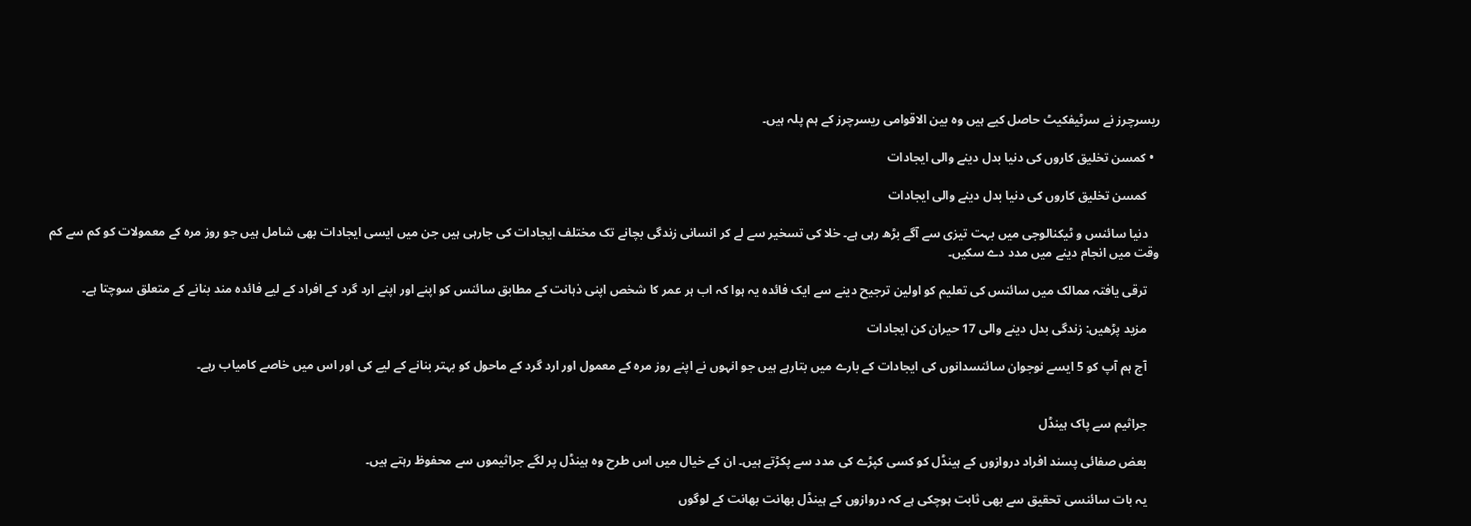ریسرچرز نے سرٹیفکیٹ حاصل کیے ہیں وہ بین الاقوامی ریسرچرز کے ہم پلہ ہیں۔

  • کمسن تخلیق کاروں کی دنیا بدل دینے والی ایجادات

    کمسن تخلیق کاروں کی دنیا بدل دینے والی ایجادات

    دنیا سائنس و ٹیکنالوجی میں بہت تیزی سے آگے بڑھ رہی ہے۔ خلا کی تسخیر سے لے کر انسانی زندگی بچانے تک مختلف ایجادات کی جارہی ہیں جن میں ایسی ایجادات بھی شامل ہیں جو روز مرہ کے معمولات کو کم سے کم وقت میں انجام دینے میں مدد دے سکیں۔

    ترقی یافتہ ممالک میں سائنس کی تعلیم کو اولین ترجیح دینے سے ایک فائدہ یہ ہوا کہ اب ہر عمر کا شخص اپنی ذہانت کے مطابق سائنس کو اپنے اور اپنے ارد گرد کے افراد کے لیے فائدہ مند بنانے کے متعلق سوچتا ہے۔

    مزید پڑھیں: زندگی بدل دینے والی 17 حیران کن ایجادات

    آج ہم آپ کو 5 ایسے نوجوان سائنسدانوں کی ایجادات کے بارے میں بتارہے ہیں جو انہوں نے اپنے روز مرہ کے معمول اور ارد گرد کے ماحول کو بہتر بنانے کے لیے کی اور اس میں خاصے کامیاب رہے۔


    جراثیم سے پاک ہینڈل

    بعض صفائی پسند افراد دروازوں کے ہینڈل کو کسی کپڑے کی مدد سے پکڑتے ہیں۔ ان کے خیال میں اس طرح وہ ہینڈل پر لگے جراثیموں سے محفوظ رہتے ہیں۔

    یہ بات سائنسی تحقیق سے بھی ثابت ہوچکی ہے کہ دروازوں کے ہینڈل بھانت بھانت کے لوگوں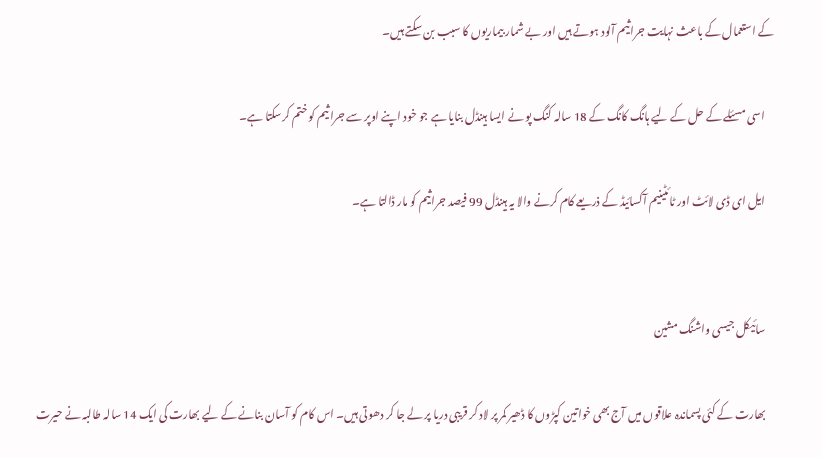کے استعمال کے باعث نہایت جراثیم آلود ہوتے ہیں اور بے شمار بیماریوں کا سبب بن سکتے ہیں۔

    اسی مسئلے کے حل کے لیے ہانگ کانگ کے 18 سالہ کنگ پو نے ایسا ہینڈل بنایا ہے جو خود اپنے اوپر سے جراثیم کو ختم کرسکتا ہے۔

    ایل ای ڈی لائٹ اور ٹائٹینیم آکسائیڈ کے ذریعے کام کرنے والا یہ ہینڈل 99 فیصد جراثیم کو مار ڈالتا ہے۔


    سائیکل جیسی واشنگ مشین

    بھارت کے کئی پسماندہ علاقوں میں آج بھی خواتین کپڑوں کا ڈھیر کمر پر لاد کر قریبی دریا پر لے جا کر دھوتی ہیں۔ اس کام کو آسان بنانے کے لیے بھارت کی ایک 14 سالہ طالبہ نے حیرت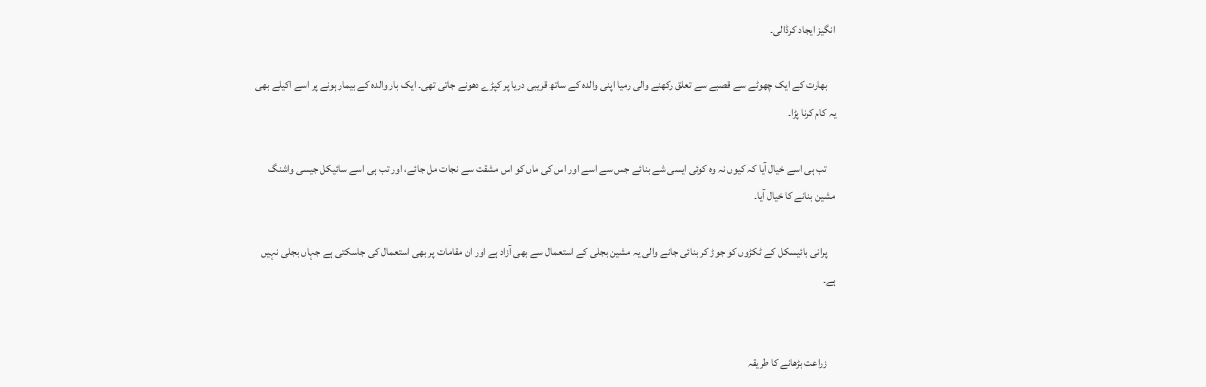انگیز ایجاد کرڈالی۔

    بھارت کے ایک چھوٹے سے قصبے سے تعلق رکھنے والی رمیا اپنی والدہ کے ساتھ قریبی دریا پر کپڑے دھونے جاتی تھی۔ ایک بار والدہ کے بیمار ہونے پر اسے اکیلے بھی یہ کام کرنا پڑا۔

    تب ہی اسے خیال آیا کہ کیوں نہ وہ کوئی ایسی شے بنائے جس سے اسے اور اس کی ماں کو اس مشقت سے نجات مل جائے، اور تب ہی اسے سائیکل جیسی واشنگ مشین بنانے کا خیال آیا۔

    پرانی بائیسکل کے ٹکڑوں کو جوڑ کر بنائی جانے والی یہ مشین بجلی کے استعمال سے بھی آزاد ہے اور ان مقامات پر بھی استعمال کی جاسکتی ہے جہاں بجلی نہیں ہے۔


    زراعت بڑھانے کا طریقہ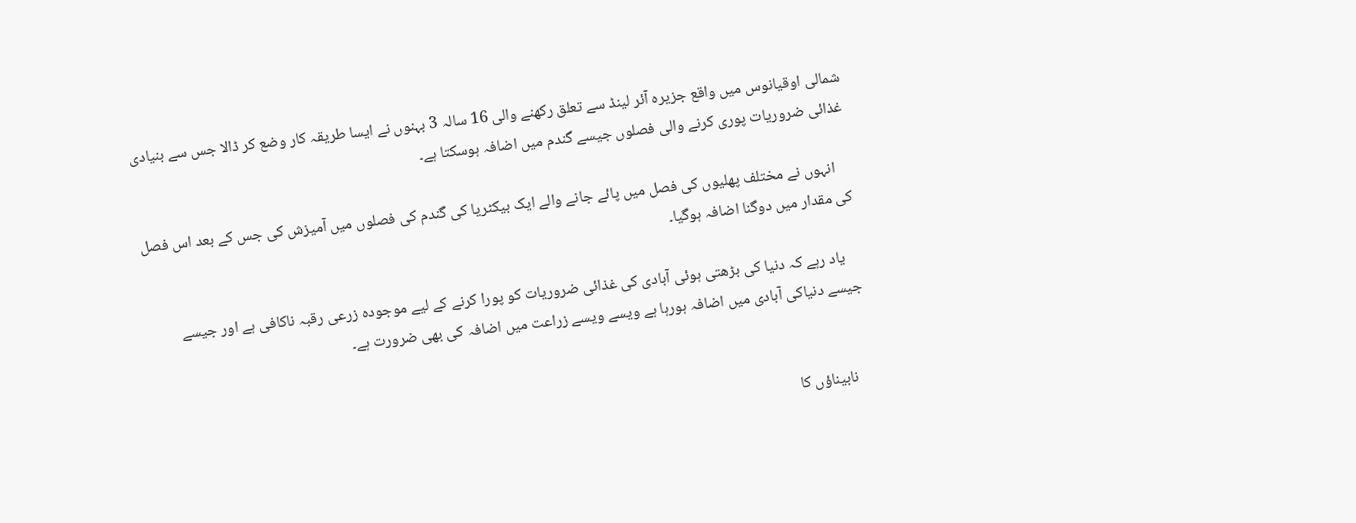شمالی اوقیانوس میں واقع جزیرہ آئر لینڈ سے تعلق رکھنے والی 16 سالہ 3 بہنوں نے ایسا طریقہ کار وضع کر ڈالا جس سے بنیادی غذائی ضروریات پوری کرنے والی فصلوں جیسے گندم میں اضافہ ہوسکتا ہے۔

    انہوں نے مختلف پھلیوں کی فصل میں پائے جانے والے ایک بیکٹریا کی گندم کی فصلوں میں آمیزش کی جس کے بعد اس فصل کی مقدار میں دوگنا اضافہ ہوگیا۔

    یاد رہے کہ دنیا کی بڑھتی ہوئی آبادی کی غذائی ضروریات کو پورا کرنے کے لیے موجودہ زرعی رقبہ ناکافی ہے اور جیسے جیسے دنیاکی آبادی میں اضافہ ہورہا ہے ویسے ویسے زراعت میں اضافہ کی بھی ضرورت ہے۔


    نابیناؤں کا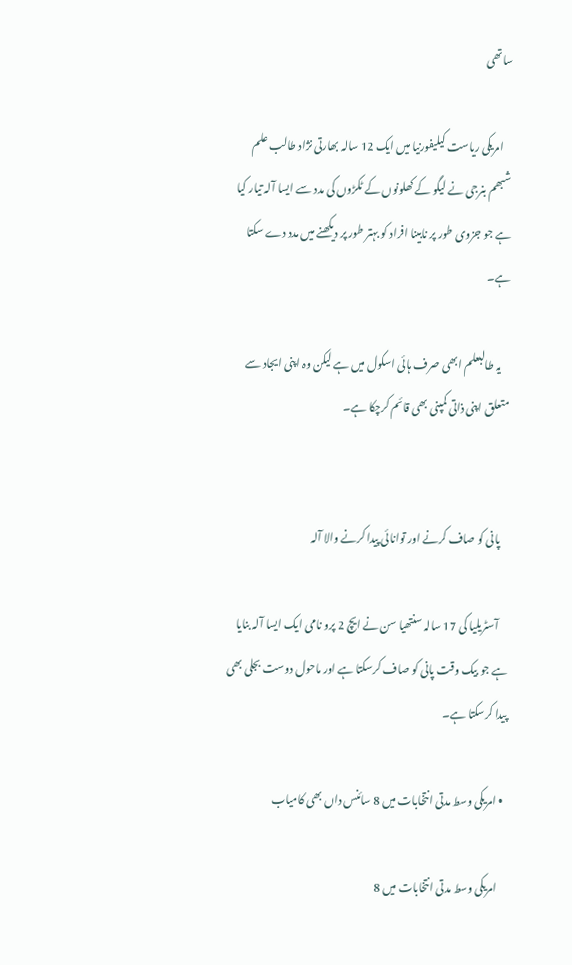ساتھی

    امریکی ریاست کیلیفورنیا میں ایک 12 سالہ بھارتی نژاد طالب علم شبھم بنرجی نے لیگو کے کھلونوں کے ٹکڑوں کی مدد سے ایسا آلہ تیار کیا ہے جو جزوی طور پر نابینا افراد کو بہتر طور پر دیکھنے میں مدد دے سکتا ہے۔

    یہ طالبعلم ابھی صرف ہائی اسکول میں ہے لیکن وہ اپنی ایجاد سے متعلق اپنی ذاتی کمپنی بھی قائم کرچکا ہے۔


    پانی کو صاف کرنے اور توانائی پیدا کرنے والا آلہ

    آسٹریلیا کی 17 سالہ سنتھیا سن نے ایچ 2 پرو نامی ایک ایسا آلہ بنایا ہے جو بیک وقت پانی کو صاف کرسکتا ہے اور ماحول دوست بجلی بھی پیدا کرسکتا ہے۔

  • امریکی وسط مدتی انتخابات میں 8 سائنس داں بھی کامیاب

    امریکی وسط مدتی انتخابات میں 8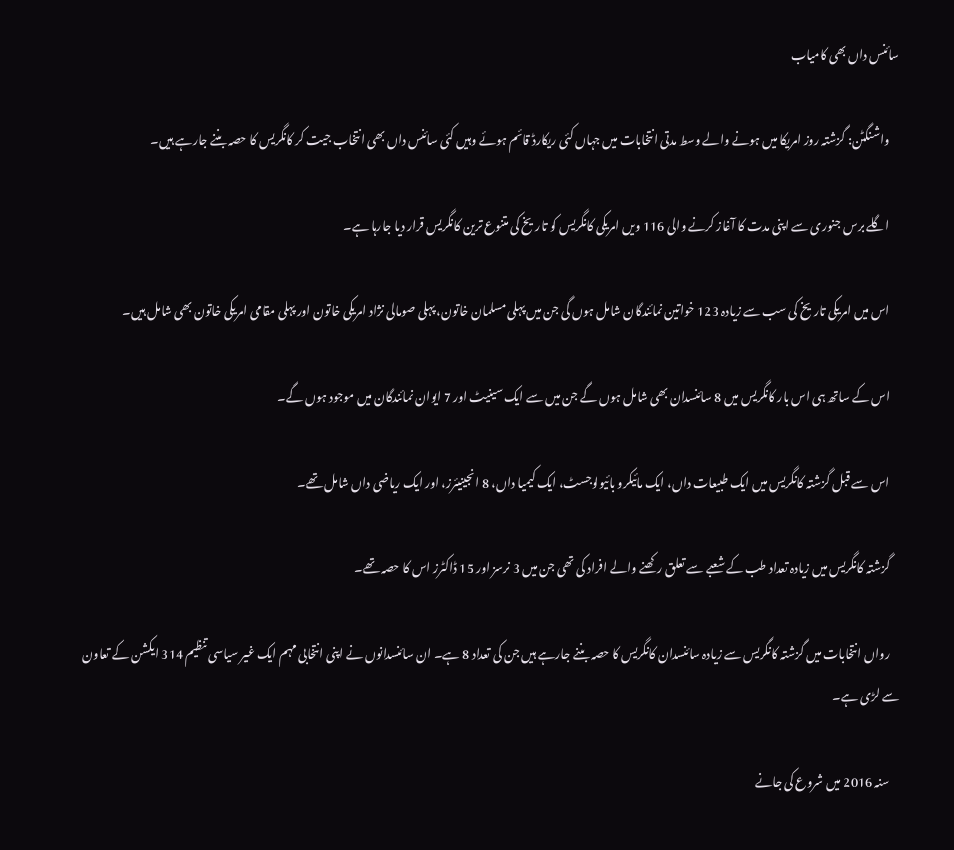سائنس داں بھی کامیاب

    واشنگٹن: گزشتہ روز امریکا میں ہونے والے وسط مدتی انتخابات میں جہاں کئی ریکارڈ قائم ہوئے وہیں کئی سائنس داں بھی انتخاب جیت کر کانگریس کا حصہ بننے جارہے ہیں۔

    اگلے برس جنوری سے اپنی مدت کا آغاز کرنے والی 116 ویں امریکی کانگریس کو تاریخ کی متنوع ترین کانگریس قرار دیا جارہا ہے۔

    اس میں امریکی تاریخ کی سب سے زیادہ 123 خواتین نمائندگان شامل ہوں گی جن میں پہلی مسلمان خاتون، پہلی صومالی نژاد امریکی خاتون اور پہلی مقامی امریکی خاتون بھی شامل ہیں۔

    اس کے ساتھ ہی اس بار کانگریس میں 8 سائنسدان بھی شامل ہوں گے جن میں سے ایک سینیٹ اور 7 ایوان نمائندگان میں موجود ہوں گے۔

    اس سے قبل گزشتہ کانگریس میں ایک طبیعات داں، ایک مائیکرو بائیولوجسٹ، ایک کیمیا داں، 8 انجینیئرز، اور ایک ریاضی داں شامل تھے۔

    گزشتہ کانگریس میں زیادہ تعداد طب کے شعبے سے تعلق رکھنے والے افراد کی تھی جن میں 3 نرسز اور 15 ڈاکٹرز اس کا حصہ تھے۔

    رواں انتخابات میں گزشتہ کانگریس سے زیادہ سائنسدان کانگریس کا حصہ بننے جارہے ہیں جن کی تعداد 8 ہے۔ ان سائنسدانوں نے اپنی انتخابی مہم ایک غیر سیاسی تنظیم 314 ایکشن کے تعاون سے لڑی ہے۔

    سنہ 2016 میں شروع کی جانے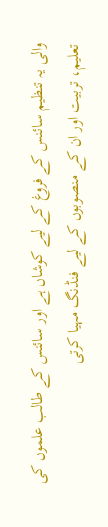والی یہ تنظیم سائنس کے فروغ کے لیے کوشاں ہے اور سائنس کے طالب علموں کی تعلیم، تربیت اور ان کے منصوبوں کے لیے فنڈنگ مہیا کرتی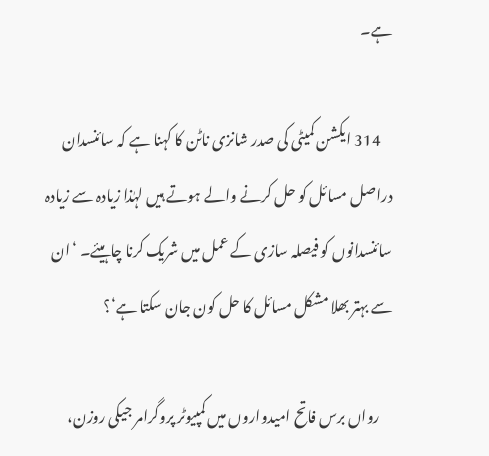ہے۔

    314 ایکشن کمیٹی کی صدر شانزی ناٹن کا کہنا ہے کہ سائنسدان دراصل مسائل کو حل کرنے والے ہوتے ہیں لہٰذا زیادہ سے زیادہ سائنسدانوں کو فیصلہ سازی کے عمل میں شریک کرنا چاہیئے۔ ‘ان سے بہتر بھلا مشکل مسائل کا حل کون جان سکتا ہے‘؟

    رواں برس فاتح امیدواروں میں کمپیوٹر پروگرامر جیکی روزن،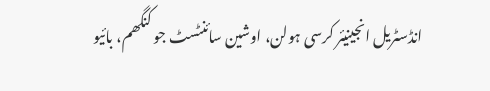انڈسٹریل انجینیئر کرسی ہولن، اوشین سائنٹسٹ جو کنگھم، بائیو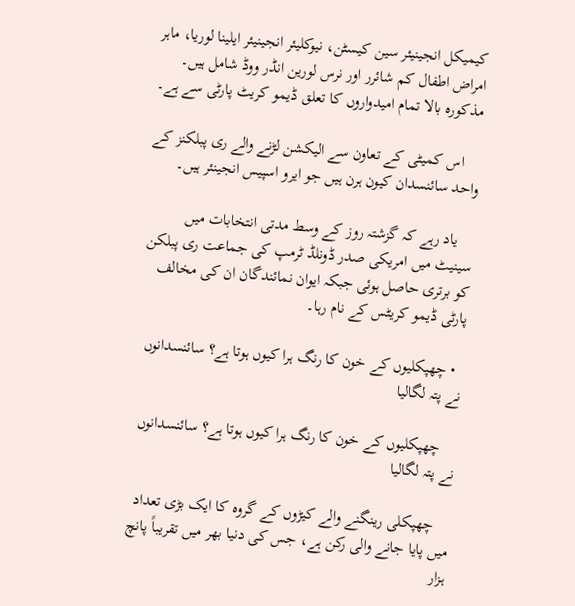کیمیکل انجینیئر سین کیسٹن، نیوکلیئر انجینیئر ایلینا لوریا، ماہر امراض اطفال کم شائرر اور نرس لورین انڈر ووڈ شامل ہیں۔ مذکورہ بالا تمام امیدواروں کا تعلق ڈیمو کریٹ پارٹی سے ہے۔

    اس کمیٹی کے تعاون سے الیکشن لڑنے والے ری پبلکنز کے واحد سائنسدان کیون ہرن ہیں جو ایرو اسپیس انجینئر ہیں۔

    یاد رہے کہ گزشتہ روز کے وسط مدتی انتخابات میں سینیٹ میں امریکی صدر ڈونلڈ ٹرمپ کی جماعت ری پبلکن کو برتری حاصل ہوئی جبکہ ایوان نمائندگان ان کی مخالف پارٹی ڈیمو کریٹس کے نام رہا۔

  • چھپکلیوں کے خون کا رنگ ہرا کیوں ہوتا ہے؟ سائنسدانوں نے پتہ لگالیا

    چھپکلیوں کے خون کا رنگ ہرا کیوں ہوتا ہے؟ سائنسدانوں نے پتہ لگالیا

    چھپکلی رینگنے والے کیڑوں کے گروہ کا ایک بڑی تعداد میں پایا جانے والی رکن ہے، جس کی دنیا بھر میں تقریباً پانچ ہزار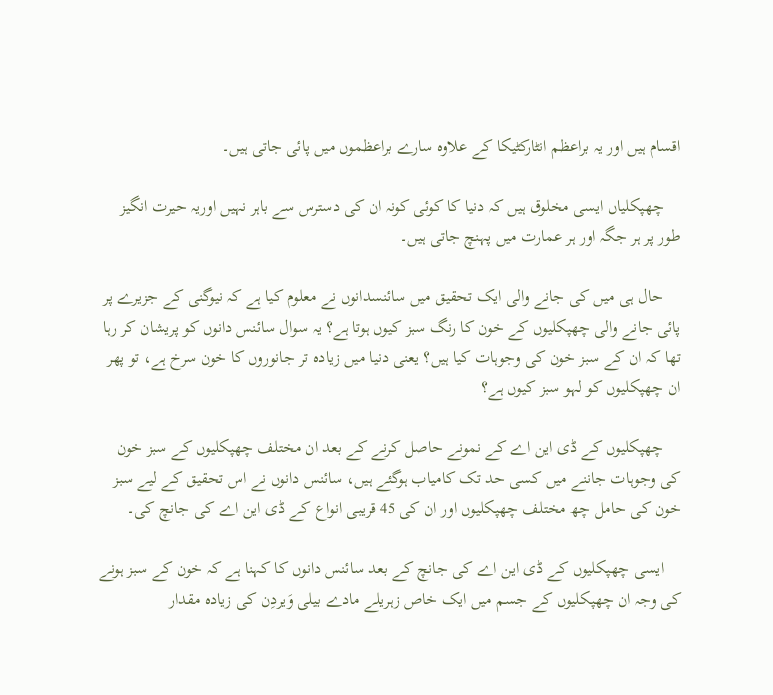اقسام ہیں اور یہ براعظم انٹارکٹیکا کے علاوہ سارے براعظموں میں پائی جاتی ہیں۔

    چھپکلیاں ایسی مخلوق ہیں کہ دنیا کا کوئی کونہ ان کی دسترس سے باہر نہیں اوریہ حیرت انگیز طور پر ہر جگہ اور ہر عمارت میں پہنچ جاتی ہیں۔

    حال ہی میں کی جانے والی ایک تحقیق میں سائنسدانوں نے معلوم کیا ہے کہ نیوگنی کے جزیرے پر پائی جانے والی چھپکلیوں کے خون کا رنگ سبز کیوں ہوتا ہے؟ یہ سوال سائنس دانوں کو پریشان کر رہا تھا کہ ان کے سبز خون کی وجوہات کیا ہیں؟ یعنی دنیا میں زیادہ تر جانوروں کا خون سرخ ہے، تو پھر ان چھپکلیوں کو لہو سبز کیوں ہے؟

    چھپکلیوں کے ڈی این اے کے نمونے حاصل کرنے کے بعد ان مختلف چھپکلیوں کے سبز خون کی وجوہات جاننے میں کسی حد تک کامیاب ہوگئے ہیں، سائنس دانوں نے اس تحقیق کے لیے سبز خون کی حامل چھ مختلف چھپکلیوں اور ان کی 45 قریبی انواع کے ڈی این اے کی جانچ کی۔

    ایسی چھپکلیوں کے ڈی این اے کی جانچ کے بعد سائنس دانوں کا کہنا ہے کہ خون کے سبز ہونے کی وجہ ان چھپکلیوں کے جسم میں ایک خاص زہریلے مادے بیلی وَیردِن کی زیادہ مقدار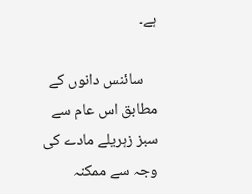ہے۔

    سائنس دانوں کے مطابق اس عام سے سبز زہریلے مادے کی وجہ سے ممکنہ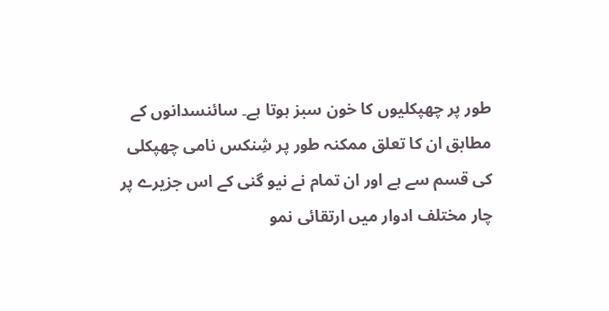طور پر چھپکلیوں کا خون سبز ہوتا ہے۔ سائنسدانوں کے مطابق ان کا تعلق ممکنہ طور پر شِنکس نامی چھپکلی کی قسم سے ہے اور ان تمام نے نیو گنی کے اس جزیرے پر چار مختلف ادوار میں ارتقائی نمو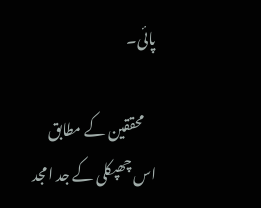پائی۔

    محققین کے مطابق اس چھپکلی کے جد امجد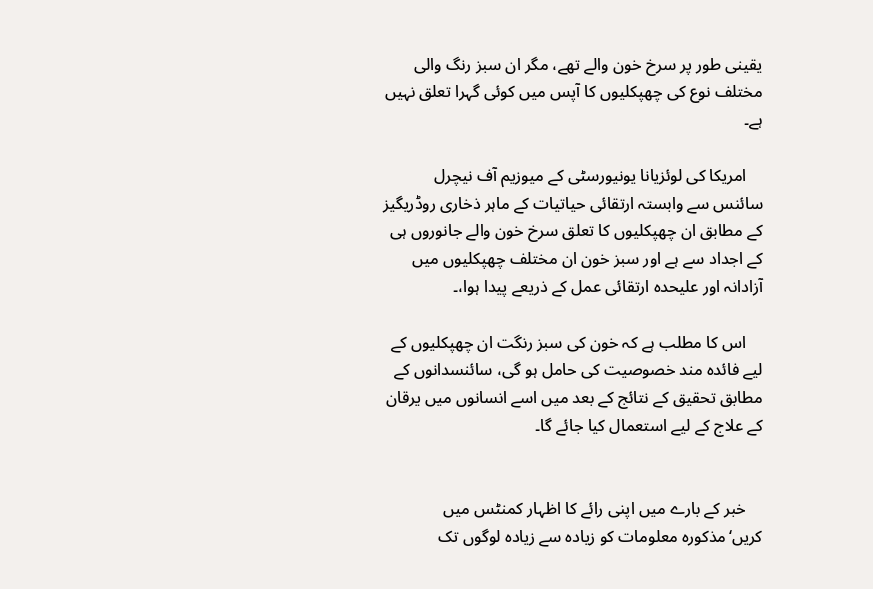یقینی طور پر سرخ خون والے تھے، مگر ان سبز رنگ والی مختلف نوع کی چھپکلیوں کا آپس میں کوئی گہرا تعلق نہیں ہے۔

    امریکا کی لوئزیانا یونیورسٹی کے میوزیم آف نیچرل سائنس سے وابستہ ارتقائی حیاتیات کے ماہر ذخاری روڈریگیز کے مطابق ان چھپکلیوں کا تعلق سرخ خون والے جانوروں ہی کے اجداد سے ہے اور سبز خون ان مختلف چھپکلیوں میں آزادانہ اور علیحدہ ارتقائی عمل کے ذریعے پیدا ہوا،۔

    اس کا مطلب ہے کہ خون کی سبز رنگت ان چھپکلیوں کے لیے فائدہ مند خصوصیت کی حامل ہو گی، سائنسدانوں کے مطابق تحقیق کے نتائج کے بعد میں اسے انسانوں میں یرقان کے علاج کے لیے استعمال کیا جائے گا۔


    خبر کے بارے میں اپنی رائے کا اظہار کمنٹس میں کریں‘مذکورہ معلومات کو زیادہ سے زیادہ لوگوں تک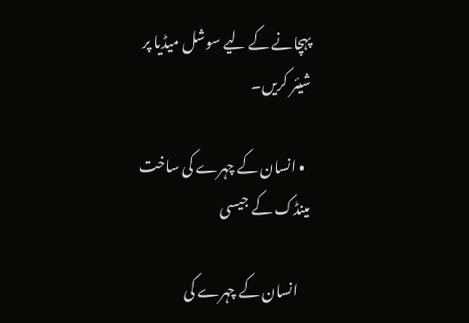پہچانے کے لیے سوشل میڈیا پر شیئر کریں۔

  • انسان کے چہرے کی ساخت مینڈک کے جیسی

    انسان کے چہرے کی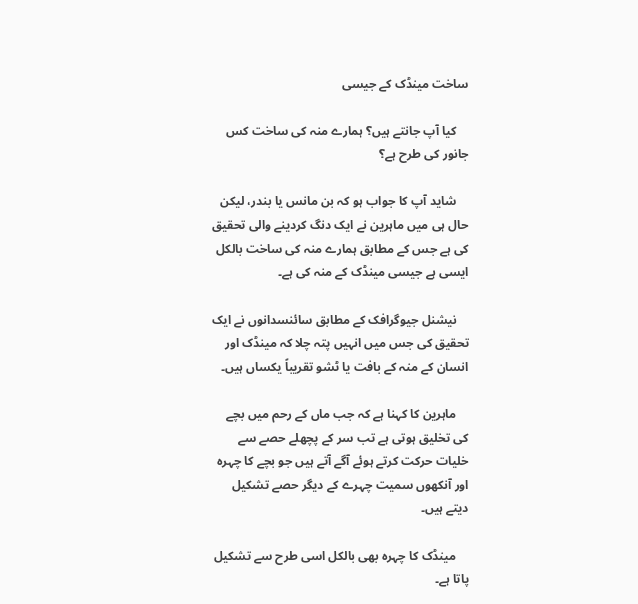ساخت مینڈک کے جیسی

    کیا آپ جانتے ہیں؟ ہمارے منہ کی ساخت کس جانور کی طرح ہے؟

    شاید آپ کا جواب ہو کہ بن مانس یا بندر، لیکن حال ہی میں ماہرین نے ایک دنگ کردینے والی تحقیق کی ہے جس کے مطابق ہمارے منہ کی ساخت بالکل ایسی ہے جیسی مینڈک کے منہ کی ہے۔

    نیشنل جیوگرافک کے مطابق سائنسدانوں نے ایک تحقیق کی جس میں انہیں پتہ چلا کہ مینڈک اور انسان کے منہ کے بافت یا ٹشو تقریباً یکساں ہیں۔

    ماہرین کا کہنا ہے کہ جب ماں کے رحم میں بچے کی تخلیق ہوتی ہے تب سر کے پچھلے حصے سے خلیات حرکت کرتے ہوئے آگے آتے ہیں جو بچے کا چہرہ اور آنکھوں سمیت چہرے کے دیگر حصے تشکیل دیتے ہیں۔

    مینڈک کا چہرہ بھی بالکل اسی طرح سے تشکیل پاتا ہے۔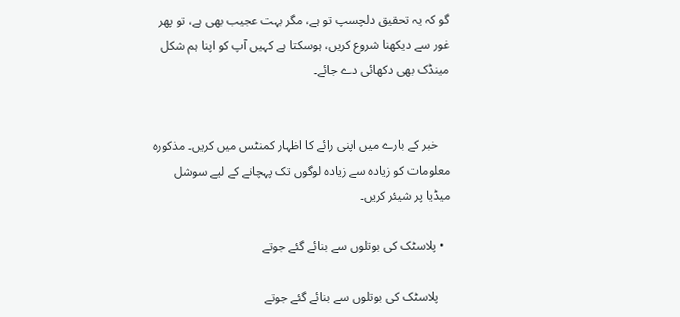گو کہ یہ تحقیق دلچسپ تو ہے، مگر بہت عجیب بھی ہے، تو پھر غور سے دیکھنا شروع کریں، ہوسکتا ہے کہیں آپ کو اپنا ہم شکل مینڈک بھی دکھائی دے جائے۔


    خبر کے بارے میں اپنی رائے کا اظہار کمنٹس میں کریں۔ مذکورہ معلومات کو زیادہ سے زیادہ لوگوں تک پہچانے کے لیے سوشل میڈیا پر شیئر کریں۔

  • پلاسٹک کی بوتلوں سے بنائے گئے جوتے

    پلاسٹک کی بوتلوں سے بنائے گئے جوتے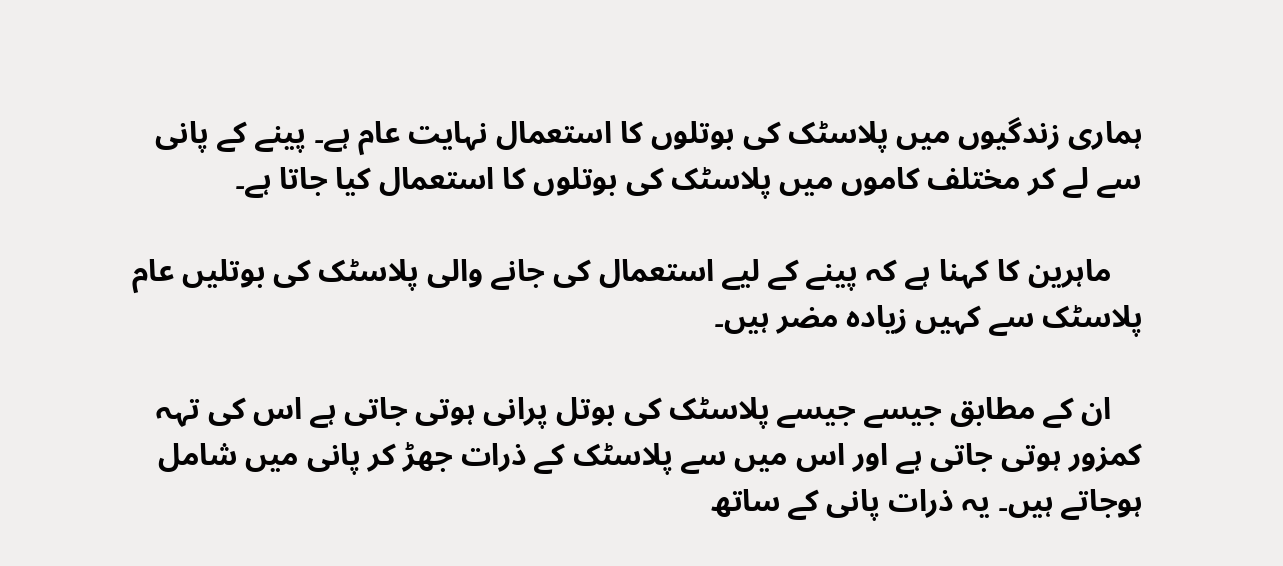ہماری زندگیوں میں پلاسٹک کی بوتلوں کا استعمال نہایت عام ہے۔ پینے کے پانی سے لے کر مختلف کاموں میں پلاسٹک کی بوتلوں کا استعمال کیا جاتا ہے۔

    ماہرین کا کہنا ہے کہ پینے کے لیے استعمال کی جانے والی پلاسٹک کی بوتلیں عام پلاسٹک سے کہیں زیادہ مضر ہیں۔

    ان کے مطابق جیسے جیسے پلاسٹک کی بوتل پرانی ہوتی جاتی ہے اس کی تہہ کمزور ہوتی جاتی ہے اور اس میں سے پلاسٹک کے ذرات جھڑ کر پانی میں شامل ہوجاتے ہیں۔ یہ ذرات پانی کے ساتھ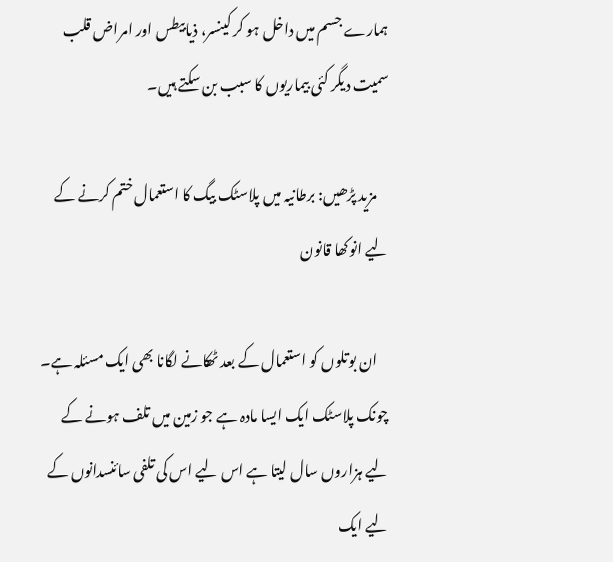ہمارے جسم میں داخل ہو کر کینسر، ذیابیطس اور امراض قلب سمیت دیگر کئی بیماریوں کا سبب بن سکتے ہیں۔

    مزید پڑھیں: برطانیہ میں پلاسٹک بیگ کا استعمال ختم کرنے کے لیے انوکھا قانون

    ان بوتلوں کو استعمال کے بعد ٹھکانے لگانا بھی ایک مسئلہ ہے۔ چونک پلاسٹک ایک ایسا مادہ ہے جو زمین میں تلف ہونے کے لیے ہزاروں سال لیتا ہے اس لیے اس کی تلفی سائنسدانوں کے لیے ایک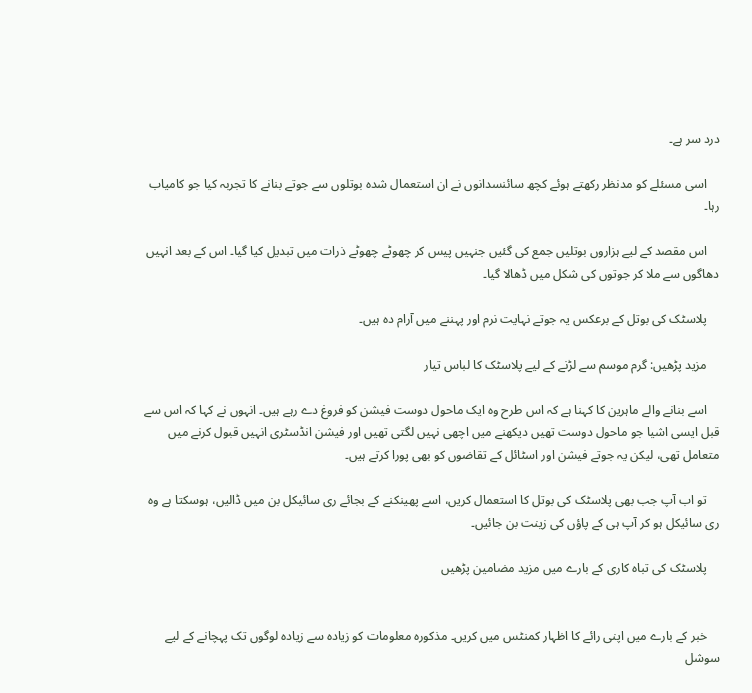درد سر ہے۔

    اسی مسئلے کو مدنظر رکھتے ہوئے کچھ سائنسدانوں نے ان استعمال شدہ بوتلوں سے جوتے بنانے کا تجربہ کیا جو کامیاب رہا۔

    اس مقصد کے لیے ہزاروں بوتلیں جمع کی گئیں جنہیں پیس کر چھوٹے چھوٹے ذرات میں تبدیل کیا گیا۔ اس کے بعد انہیں دھاگوں سے ملا کر جوتوں کی شکل میں ڈھالا گیا۔

    پلاسٹک کی بوتل کے برعکس یہ جوتے نہایت نرم اور پہننے میں آرام دہ ہیں۔

    مزید پڑھیں: گرم موسم سے لڑنے کے لیے پلاسٹک کا لباس تیار

    اسے بنانے والے ماہرین کا کہنا ہے کہ اس طرح وہ ایک ماحول دوست فیشن کو فروغ دے رہے ہیں۔ انہوں نے کہا کہ اس سے قبل ایسی اشیا جو ماحول دوست تھیں دیکھنے میں اچھی نہیں لگتی تھیں اور فیشن انڈسٹری انہیں قبول کرنے میں متعامل تھی، لیکن یہ جوتے فیشن اور اسٹائل کے تقاضوں کو بھی پورا کرتے ہیں۔

    تو اب آپ جب بھی پلاسٹک کی بوتل کا استعمال کریں، اسے پھینکنے کے بجائے ری سائیکل بن میں ڈالیں، ہوسکتا ہے وہ ری سائیکل ہو کر آپ ہی کے پاؤں کی زینت بن جائیں۔

    پلاسٹک کی تباہ کاری کے بارے میں مزید مضامین پڑھیں


    خبر کے بارے میں اپنی رائے کا اظہار کمنٹس میں کریں۔ مذکورہ معلومات کو زیادہ سے زیادہ لوگوں تک پہچانے کے لیے سوشل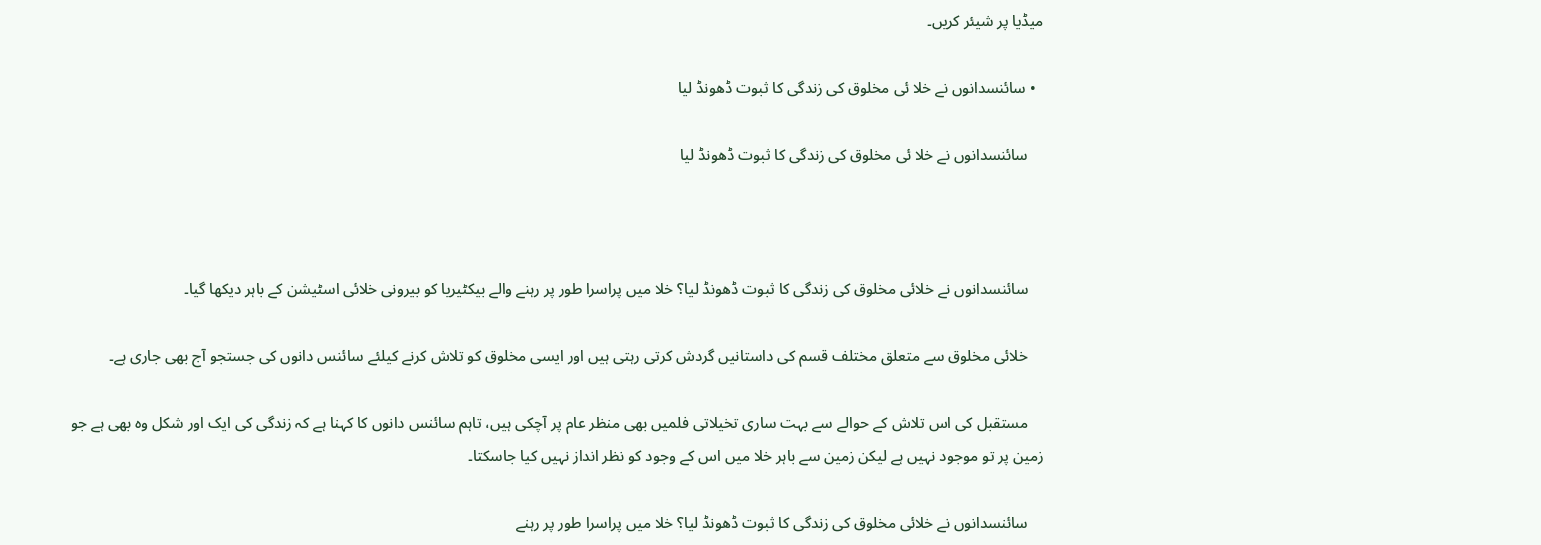میڈیا پر شیئر کریں۔

  • سائنسدانوں نے خلا ئی مخلوق کی زندگی کا ثبوت ڈھونڈ لیا

    سائنسدانوں نے خلا ئی مخلوق کی زندگی کا ثبوت ڈھونڈ لیا



    سائنسدانوں نے خلائی مخلوق کی زندگی کا ثبوت ڈھونڈ لیا؟ خلا میں پراسرا طور پر رہنے والے بیکٹیریا کو بیرونی خلائی اسٹیشن کے باہر دیکھا گیا۔

    خلائی مخلوق سے متعلق مختلف قسم کی داستانیں گردش کرتی رہتی ہیں اور ایسی مخلوق کو تلاش کرنے کیلئے سائنس دانوں کی جستجو آج بھی جاری ہے۔

    مستقبل کی اس تلاش کے حوالے سے بہت ساری تخیلاتی فلمیں بھی منظر عام پر آچکی ہیں، تاہم سائنس دانوں کا کہنا ہے کہ زندگی کی ایک اور شکل وہ بھی ہے جو زمین پر تو موجود نہیں ہے لیکن زمین سے باہر خلا میں اس کے وجود کو نظر انداز نہیں کیا جاسکتا۔

    سائنسدانوں نے خلائی مخلوق کی زندگی کا ثبوت ڈھونڈ لیا؟ خلا میں پراسرا طور پر رہنے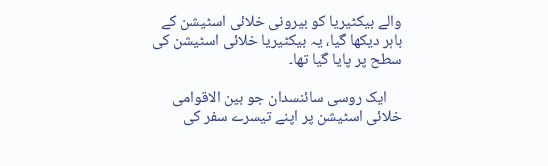والے بیکٹیریا کو بیرونی خلائی اسٹیشن کے باہر دیکھا گیا، یہ بیکٹیریا خلائی اسٹیشن کی سطح پر پایا گیا تھا۔

    ایک روسی سائنسدان جو بین الاقوامی خلائی اسٹیشن پر اپنے تیسرے سفر کی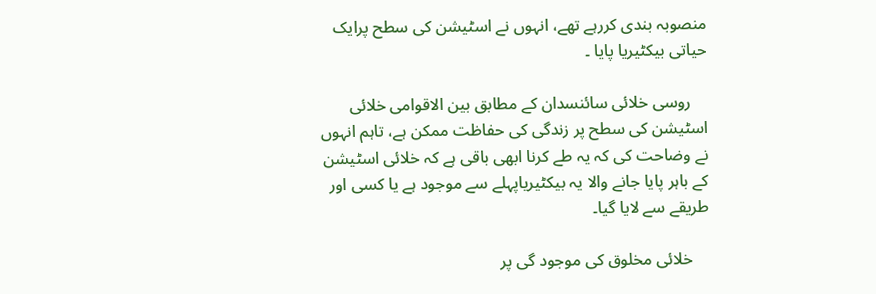منصوبہ بندی کررہے تھے، انہوں نے اسٹیشن کی سطح پرایک حیاتی بیکٹیریا پایا ۔

    روسی خلائی سائنسدان کے مطابق بین الاقوامی خلائی اسٹیشن کی سطح پر زندگی کی حفاظت ممکن ہے، تاہم انہوں نے وضاحت کی کہ یہ طے کرنا ابھی باقی ہے کہ خلائی اسٹیشن کے باہر پایا جانے والا یہ بیکٹیریاپہلے سے موجود ہے یا کسی اور طریقے سے لایا گیا۔

    خلائی مخلوق کی موجود گی پر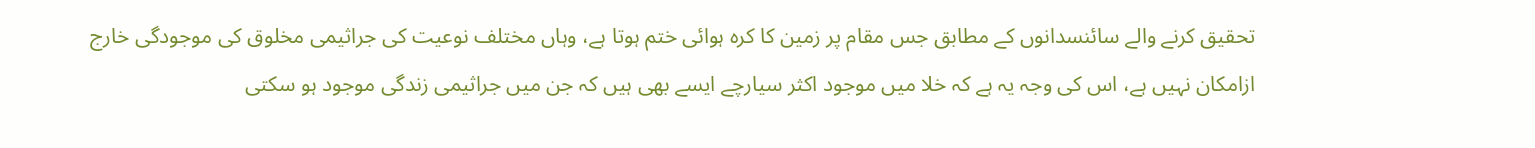تحقیق کرنے والے سائنسدانوں کے مطابق جس مقام پر زمین کا کرہ ہوائی ختم ہوتا ہے، وہاں مختلف نوعیت کی جراثیمی مخلوق کی موجودگی خارج ازامکان نہیں ہے، اس کی وجہ یہ ہے کہ خلا میں موجود اکثر سیارچے ایسے بھی ہیں کہ جن میں جراثیمی زندگی موجود ہو سکتی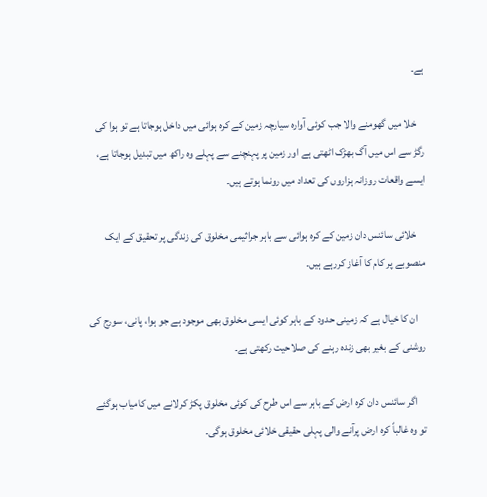ہے۔

    خلا میں گھومنے والا جب کوئی آوارہ سیارچہ زمین کے کرہ ہوائی میں داخل ہوجاتا ہے تو ہوا کی رگڑ سے اس میں آگ بھڑک اٹھتی ہے اور زمین پر پہنچنے سے پہلے وہ راکھ میں تبدیل ہوجاتا ہے، ایسے واقعات روزانہ ہزاروں کی تعداد میں رونما ہوتے ہیں۔

    خلائی سائنس دان زمین کے کرہ ہوائی سے باہر جراثیمی مخلوق کی زندگی پر تحقیق کے ایک منصوبے پر کام کا آغاز کررہے ہیں۔

    ان کا خیال ہے کہ زمینی حدود کے باہر کوئی ایسی مخلوق بھی موجود ہے جو ہوا، پانی، سورج کی روشنی کے بغیر بھی زندہ رہنے کی صلاحیت رکھتی ہے۔

    اگر سائنس دان کرہ ارض کے باہر سے اس طرح کی کوئی مخلوق پکڑ کرلانے میں کامیاب ہوگئے تو وہ غالباً کرہ ارض پرآنے والی پہلی حقیقی خلائی مخلوق ہوگی۔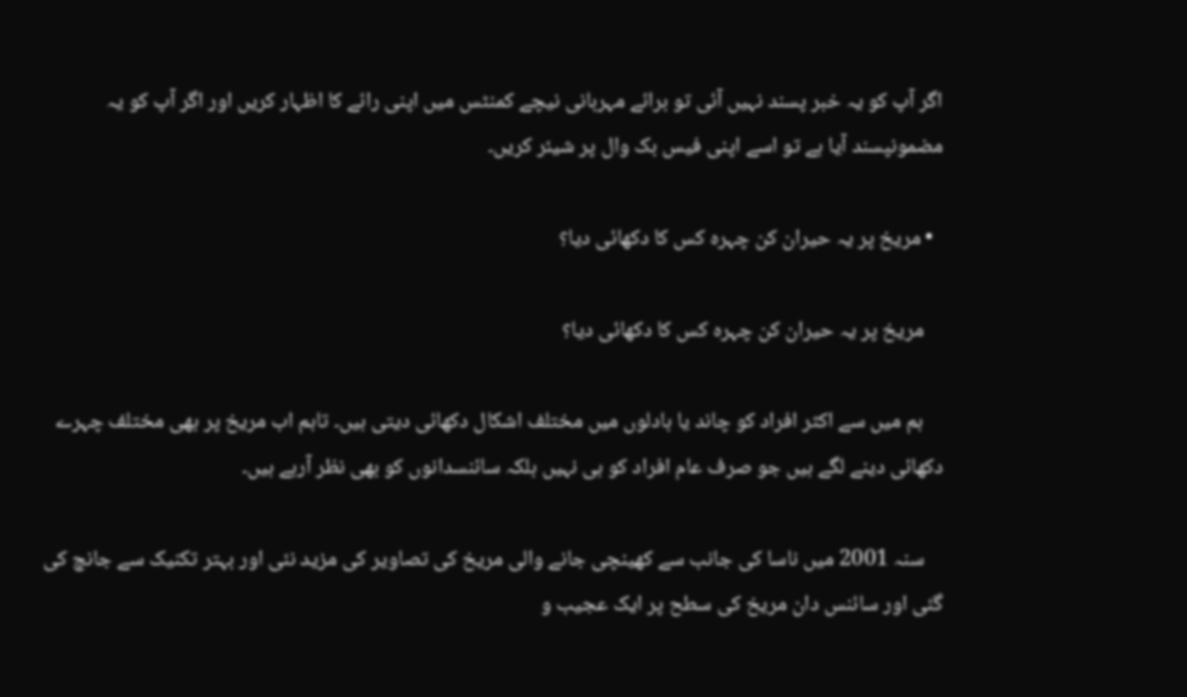اگر آپ کو یہ خبر پسند نہیں آئی تو برائے مہربانی نیچے کمنٹس میں اپنی رائے کا اظہار کریں اور اگر آپ کو یہ مضمونپسند آیا ہے تو اسے اپنی فیس بک وال پر شیئر کریں۔

  • مریخ پر یہ حیران کن چہرہ کس کا دکھائی دیا؟

    مریخ پر یہ حیران کن چہرہ کس کا دکھائی دیا؟

    ہم میں سے اکثر افراد کو چاند یا بادلوں میں مختلف اشکال دکھائی دیتی ہیں۔ تاہم اب مریخ پر بھی مختلف چہرے دکھائی دینے لگے ہیں جو صرف عام افراد کو ہی نہیں بلکہ سائنسدانوں کو بھی نظر آرہے ہیں۔

    سنہ 2001 میں ناسا کی جانب سے کھینچی جانے والی مریخ کی تصاویر کی مزید نئی اور بہتر تکنیک سے جانچ کی گئی اور سائنس دان مریخ کی سطح پر ایک عجیب و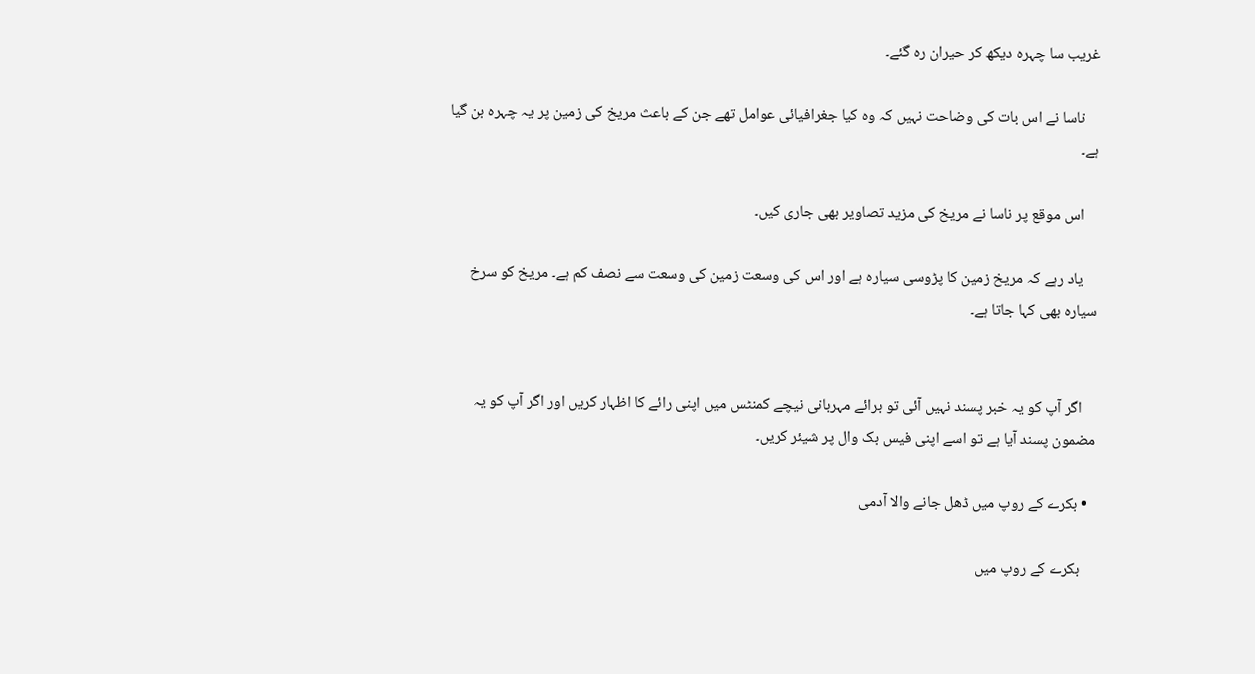غریب سا چہرہ دیکھ کر حیران رہ گئے۔

    ناسا نے اس بات کی وضاحت نہیں کہ وہ کیا جغرافیائی عوامل تھے جن کے باعث مریخ کی زمین پر یہ چہرہ بن گیا ہے۔

    اس موقع پر ناسا نے مریخ کی مزید تصاویر بھی جاری کیں۔

    یاد رہے کہ مریخ زمین کا پڑوسی سیارہ ہے اور اس کی وسعت زمین کی وسعت سے نصف کم ہے۔ مریخ کو سرخ سیارہ بھی کہا جاتا ہے۔


    اگر آپ کو یہ خبر پسند نہیں آئی تو برائے مہربانی نیچے کمنٹس میں اپنی رائے کا اظہار کریں اور اگر آپ کو یہ مضمون پسند آیا ہے تو اسے اپنی فیس بک وال پر شیئر کریں۔

  • بکرے کے روپ میں ڈھل جانے والا آدمی

    بکرے کے روپ میں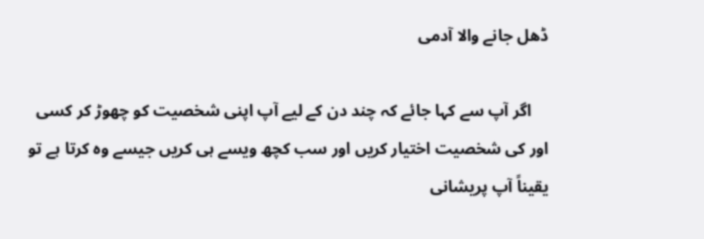ڈھل جانے والا آدمی

    اگر آپ سے کہا جائے کہ چند دن کے لیے آپ اپنی شخصیت کو چھوڑ کر کسی اور کی شخصیت اختیار کریں اور سب کچھ ویسے ہی کریں جیسے وہ کرتا ہے تو یقیناً آپ پریشانی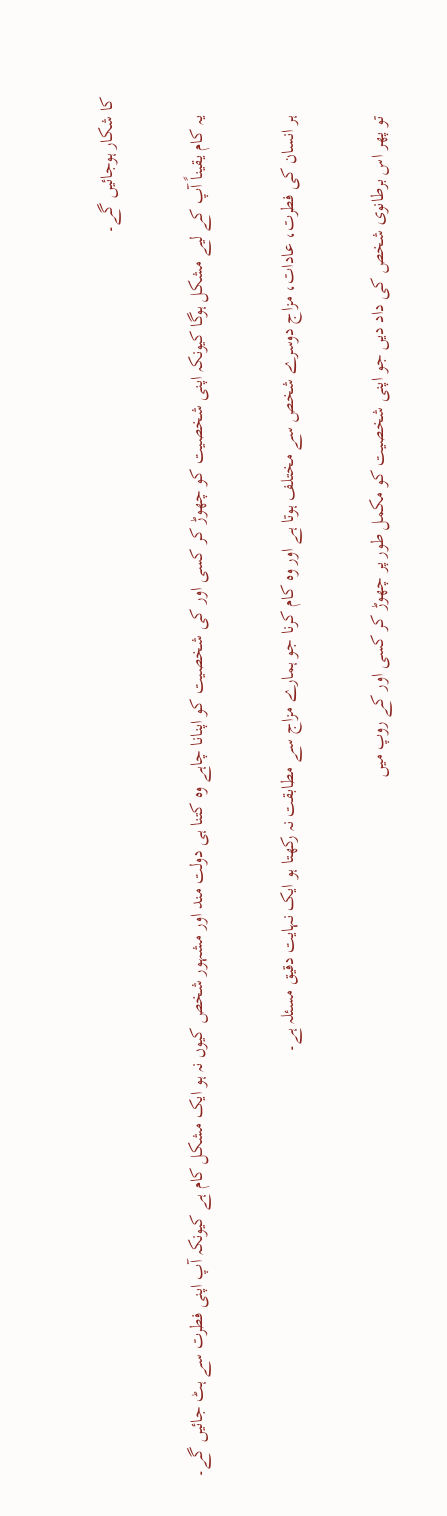کا شکار ہوجائیں گے۔

    یہ کام یقیناً آپ کے لیے مشکل ہوگا کیونکہ اپنی شخصیت کو چھوڑ کر کسی اور کی شخصیت کو اپنانا چاہے وہ کتنا ہی دولت مند اور مشہور شخص کیوں نہ ہو ایک مشکل کام ہے کیونکہ آپ اپنی فطرت سے ہٹ جائیں گے۔

    ہر انسان کی فطرت، عادات، مزاج دوسرے شخص سے مختلف ہوتا ہے اور وہ کام کرنا جو ہمارے مزاج سے مطابقت نہ رکھتا ہو ایک نہایت دقیق مسئلہ ہے۔

    تو پھر اس برطانوی شخص کی داد دیں جو اپنی شخصیت کو مکمل طور پر چھوڑ کر کسی اور کے روپ میں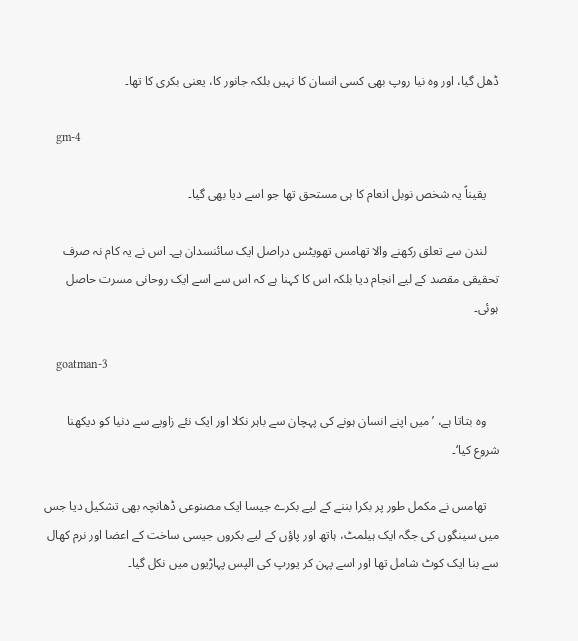ڈھل گیا، اور وہ نیا روپ بھی کسی انسان کا نہیں بلکہ جانور کا، یعنی بکری کا تھا۔

    gm-4

    یقیناً یہ شخص نوبل انعام کا ہی مستحق تھا جو اسے دیا بھی گیا۔

    لندن سے تعلق رکھنے والا تھامس تھویٹس دراصل ایک سائنسدان ہے۔ اس نے یہ کام نہ صرف تحقیقی مقصد کے لیے انجام دیا بلکہ اس کا کہنا ہے کہ اس سے اسے ایک روحانی مسرت حاصل ہوئی۔

    goatman-3

    وہ بتاتا ہے، ’میں اپنے انسان ہونے کی پہچان سے باہر نکلا اور ایک نئے زاویے سے دنیا کو دیکھنا شروع کیا‘۔

    تھامس نے مکمل طور پر بکرا بننے کے لیے بکرے جیسا ایک مصنوعی ڈھانچہ بھی تشکیل دیا جس میں سینگوں کی جگہ ایک ہیلمٹ، ہاتھ اور پاؤں کے لیے بکروں جیسی ساخت کے اعضا اور نرم کھال سے بنا ایک کوٹ شامل تھا اور اسے پہن کر یورپ کی الپس پہاڑیوں میں نکل گیا۔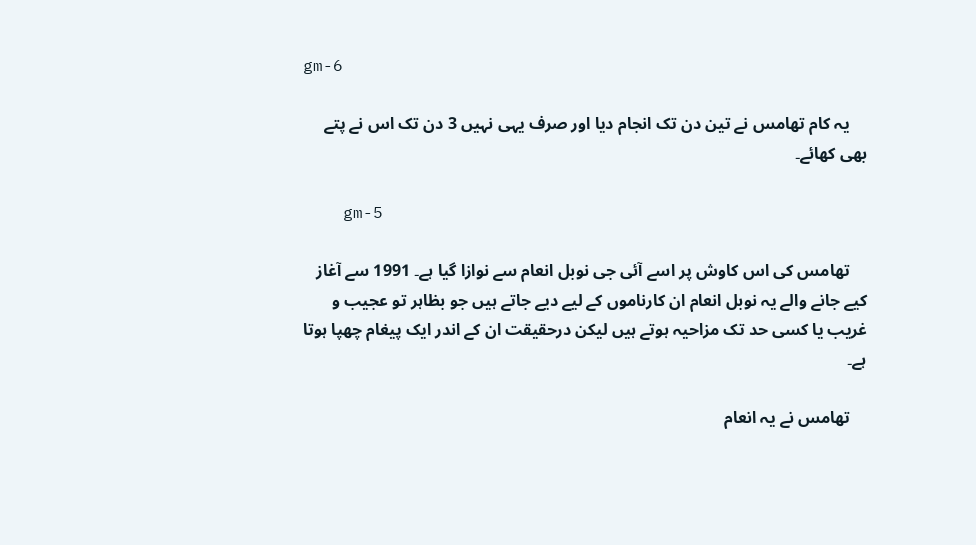gm-6

    یہ کام تھامس نے تین دن تک انجام دیا اور صرف یہی نہیں 3 دن تک اس نے پتے بھی کھائے۔

    gm-5

    تھامس کی اس کاوش پر اسے آئی جی نوبل انعام سے نوازا گیا ہے۔ 1991 سے آغاز کیے جانے والے یہ نوبل انعام ان کارناموں کے لیے دیے جاتے ہیں جو بظاہر تو عجیب و غریب یا کسی حد تک مزاحیہ ہوتے ہیں لیکن درحقیقت ان کے اندر ایک پیغام چھپا ہوتا ہے۔

    تھامس نے یہ انعام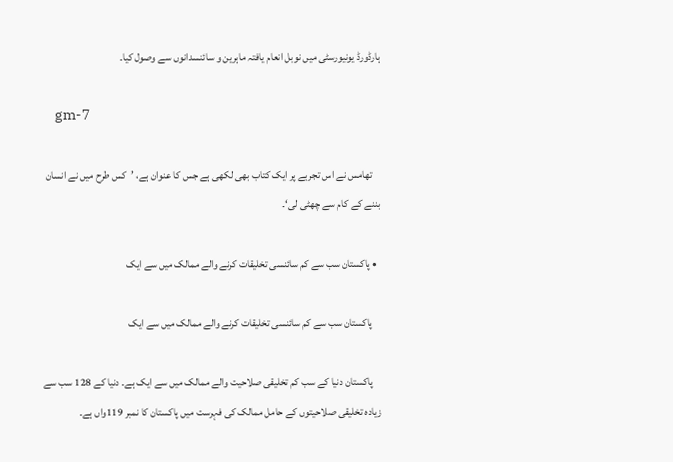ہارڈورڈ یونیورسٹی میں نوبل انعام یافتہ ماہرین و سائنسدانوں سے وصول کیا۔

    gm-7

    تھامس نے اس تجربے پر ایک کتاب بھی لکھی ہے جس کا عنوان ہے، ’کس طرح میں نے انسان بننے کے کام سے چھٹی لی‘۔

  • پاکستان سب سے کم سائنسی تخلیقات کرنے والے ممالک میں سے ایک

    پاکستان سب سے کم سائنسی تخلیقات کرنے والے ممالک میں سے ایک

    پاکستان دنیا کے سب کم تخلیقی صلاحیت والے ممالک میں سے ایک ہے۔ دنیا کے 128 سب سے زیادہ تخلیقی صلاحیتوں کے حامل ممالک کی فہرست میں پاکستان کا نمبر 119واں ہے۔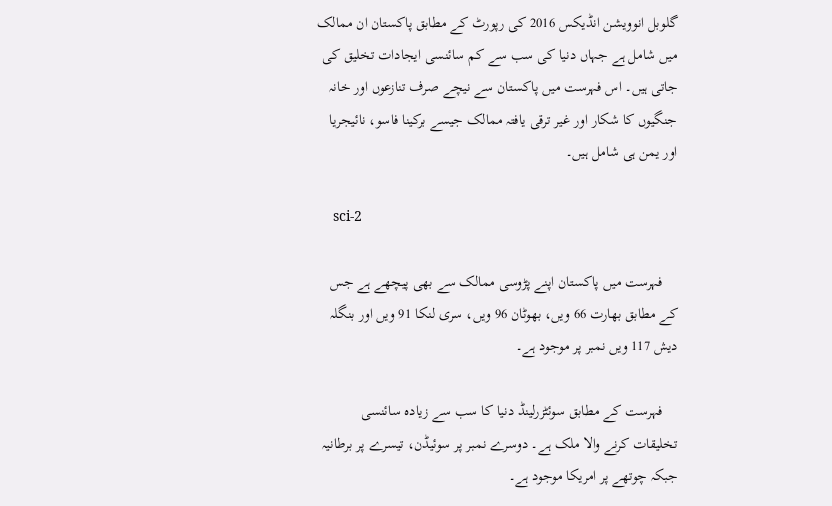گلوبل انوویشن انڈیکس 2016 کی رپورٹ کے مطابق پاکستان ان ممالک میں شامل ہے جہاں دنیا کی سب سے کم سائنسی ایجادات تخلیق کی جاتی ہیں۔ اس فہرست میں پاکستان سے نیچے صرف تنازعوں اور خانہ جنگیوں کا شکار اور غیر ترقی یافتہ ممالک جیسے برکینا فاسو، نائیجریا اور یمن ہی شامل ہیں۔

    sci-2

    فہرست میں پاکستان اپنے پڑوسی ممالک سے بھی پیچھے ہے جس کے مطابق بھارت 66 ویں، بھوٹان 96 ویں، سری لنکا 91 ویں اور بنگلہ دیش 117 ویں نمبر پر موجود ہے۔

    فہرست کے مطابق سوئٹزرلینڈ دنیا کا سب سے زیادہ سائنسی تخلیقات کرنے والا ملک ہے۔ دوسرے نمبر پر سوئیڈن، تیسرے پر برطانیہ جبکہ چوتھے پر امریکا موجود ہے۔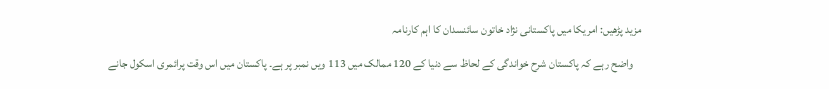مزید پڑھیں: امریکا میں پاکستانی نژاد خاتون سائنسدان کا اہم کارنامہ

    واضح رہے کہ پاکستان شرح خواندگی کے لحاظ سے دنیا کے 120 ممالک میں 113 ویں نمبر پر ہے۔ پاکستان میں اس وقت پرائمری اسکول جانے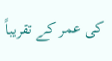کی عمر کے تقریباً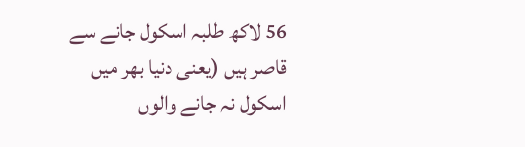56 لاکھ طلبہ اسکول جانے سے قاصر ہیں (یعنی دنیا بھر میں اسکول نہ جانے والوں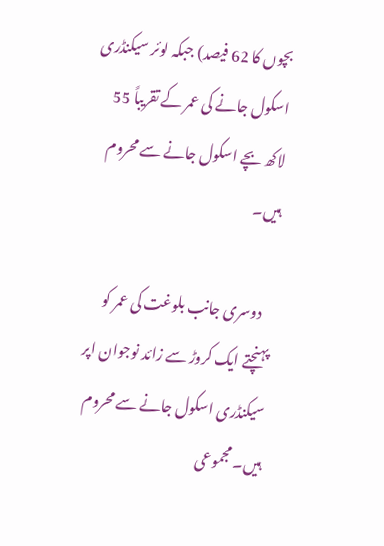بچوں کا 62 فیصد) جبکہ لوئر سیکنڈری اسکول جانے کی عمر کے تقریباً 55 لاکھ بچے اسکول جانے سے محروم ہیں۔

    دوسری جانب بلوغت کی عمر کو پہنچتے ایک کروڑ سے زائد نوجوان اپر سیکنڈری اسکول جانے سے محروم ہیں۔ مجموعی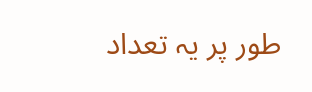طور پر یہ تعداد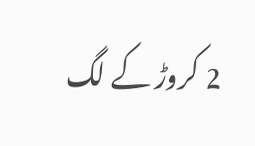2 کروڑ کے لگ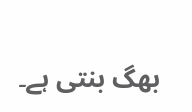بھگ بنتی ہے۔